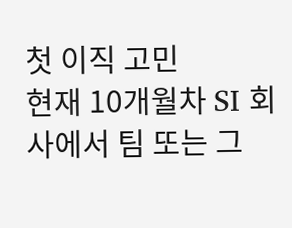첫 이직 고민
현재 10개월차 SI 회사에서 팀 또는 그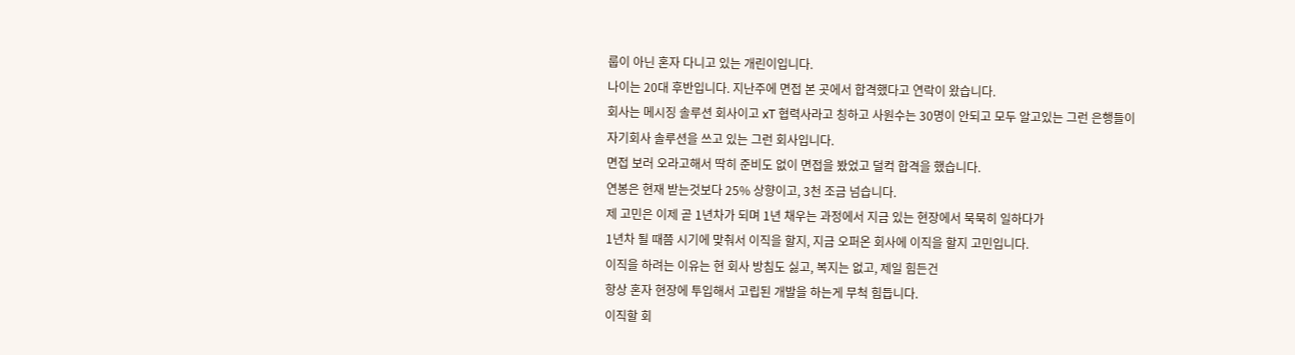룹이 아닌 혼자 다니고 있는 개린이입니다.
나이는 20대 후반입니다. 지난주에 면접 본 곳에서 합격했다고 연락이 왔습니다.
회사는 메시징 솔루션 회사이고 xT 협력사라고 칭하고 사원수는 30명이 안되고 모두 알고있는 그런 은행들이
자기회사 솔루션을 쓰고 있는 그런 회사입니다.
면접 보러 오라고해서 딱히 준비도 없이 면접을 봤었고 덜컥 합격을 했습니다.
연봉은 현재 받는것보다 25% 상향이고, 3천 조금 넘습니다.
제 고민은 이제 곧 1년차가 되며 1년 채우는 과정에서 지금 있는 현장에서 묵묵히 일하다가
1년차 될 때쯤 시기에 맞춰서 이직을 할지, 지금 오퍼온 회사에 이직을 할지 고민입니다.
이직을 하려는 이유는 현 회사 방침도 싫고, 복지는 없고, 제일 힘든건
항상 혼자 현장에 투입해서 고립된 개발을 하는게 무척 힘듭니다.
이직할 회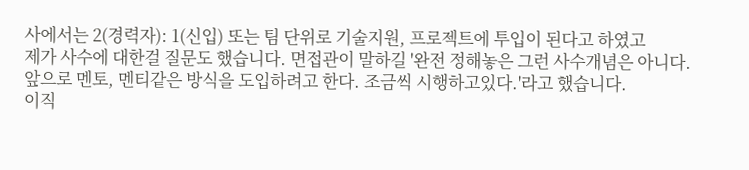사에서는 2(경력자): 1(신입) 또는 팀 단위로 기술지원, 프로젝트에 투입이 된다고 하였고
제가 사수에 대한걸 질문도 했습니다. 면접관이 말하길 '완전 정해놓은 그런 사수개념은 아니다.
앞으로 멘토, 멘티같은 방식을 도입하려고 한다. 조금씩 시행하고있다.'라고 했습니다.
이직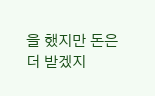을 했지만 돈은 더 받겠지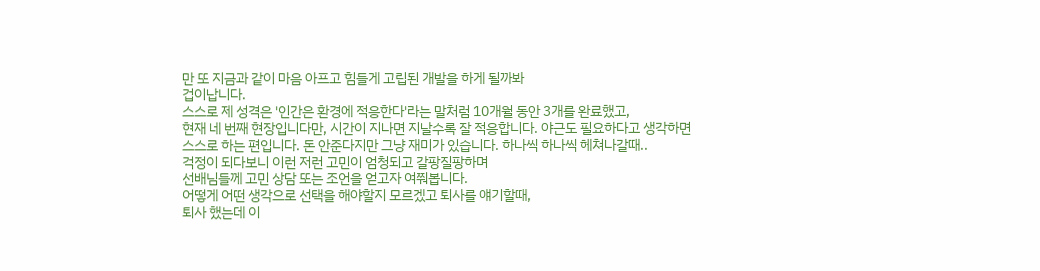만 또 지금과 같이 마음 아프고 힘들게 고립된 개발을 하게 될까봐
겁이납니다.
스스로 제 성격은 '인간은 환경에 적응한다'라는 말처럼 10개월 동안 3개를 완료했고,
현재 네 번째 현장입니다만, 시간이 지나면 지날수록 잘 적응합니다. 야근도 필요하다고 생각하면
스스로 하는 편입니다. 돈 안준다지만 그냥 재미가 있습니다. 하나씩 하나씩 헤쳐나갈때..
걱정이 되다보니 이런 저런 고민이 엄청되고 갈팡질팡하며
선배님들께 고민 상담 또는 조언을 얻고자 여쭤봅니다.
어떻게 어떤 생각으로 선택을 해야할지 모르겠고 퇴사를 얘기할때,
퇴사 했는데 이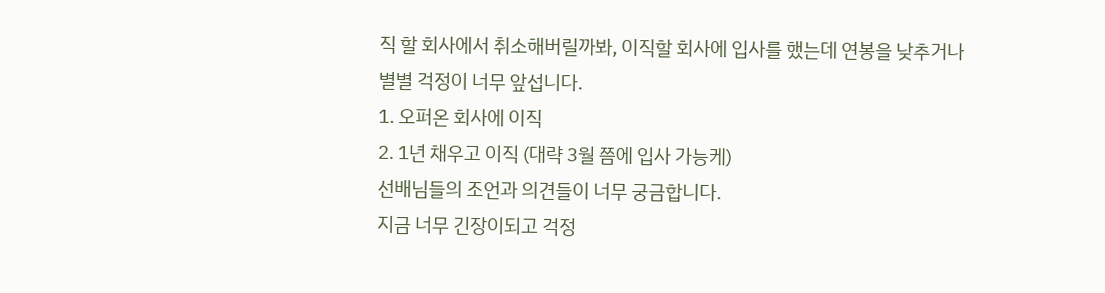직 할 회사에서 취소해버릴까봐, 이직할 회사에 입사를 했는데 연봉을 낮추거나
별별 걱정이 너무 앞섭니다.
1. 오퍼온 회사에 이직
2. 1년 채우고 이직 (대략 3월 쯤에 입사 가능케)
선배님들의 조언과 의견들이 너무 궁금합니다.
지금 너무 긴장이되고 걱정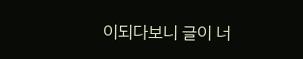이되다보니 글이 너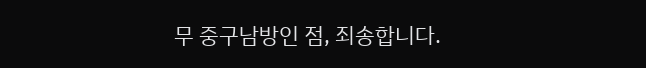무 중구남방인 점, 죄송합니다.